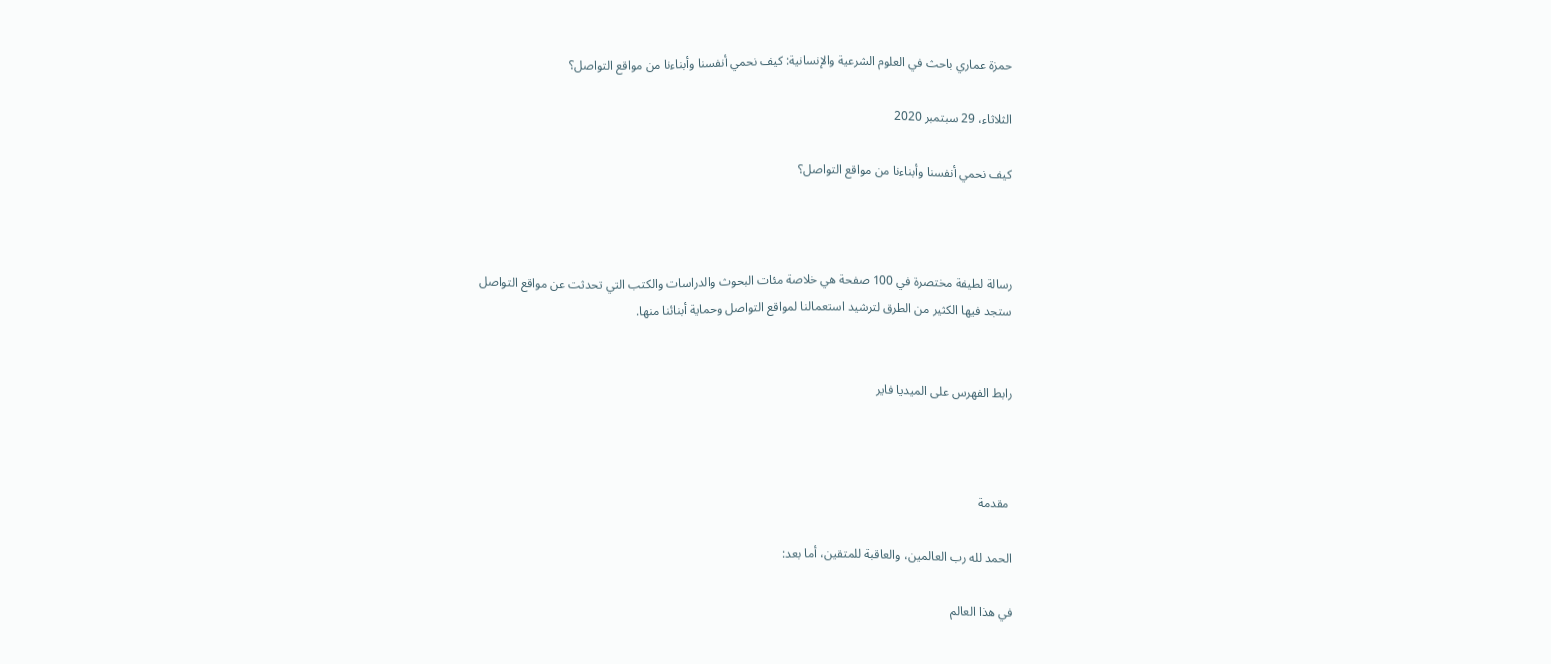حمزة عماري باحث في العلوم الشرعية والإنسانية: كيف نحمي أنفسنا وأبناءنا من مواقع التواصل؟

الثلاثاء، 29 سبتمبر 2020

كيف نحمي أنفسنا وأبناءنا من مواقع التواصل؟



رسالة لطيفة مختصرة في 100 صفحة هي خلاصة مئات البحوث والدراسات والكتب التي تحدثت عن مواقع التواصل
ستجد فيها الكثير من الطرق لترشيد استعمالنا لمواقع التواصل وحماية أبنائنا منها.


رابط الفهرس على الميديا فاير



 مقدمة

الحمد لله رب العالمين، والعاقبة للمتقين، أما بعد:

في هذا العالم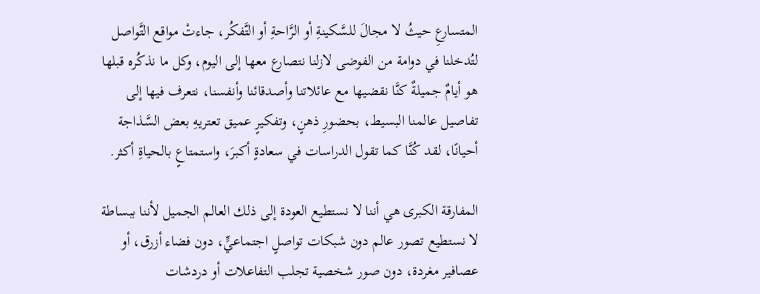المتسارعِ حيثُ لا مجالَ للسَّكينةِ أو الرَّاحةِ أو التَّفكُر، جاءتْ مواقع التَّواصل لتُدخلنا في دوامة من الفوضى لازلنا نتصارع معها إلى اليوم، وكل ما نذكُره قبلها هو أيامٌ جميلةٌ كنَّا نقضيها مع عائلاتنا وأصدقائنا وأنفسنا، نتعرف فيها إلى تفاصيل عالمنا البسيط، بحضورِ ذهنٍ، وتفكيرٍ عميق تعتريهِ بعض السَّذاجة أحيانًا، لقد كُنَّا كما تقول الدراسات في سعادةٍ أكبرَ، واستمتاعٍ بالحياةِ أكثر.

المفارقة الكبرى هي أننا لا نستطيع العودة إلى ذلك العالم الجميل لأننا ببساطة لا نستطيع تصور عالم دون شبكات تواصلٍ اجتماعيٍّ، دون فضاء أزرق، أو عصافير مغردة، دون صور شخصية تجلب التفاعلات أو دردشات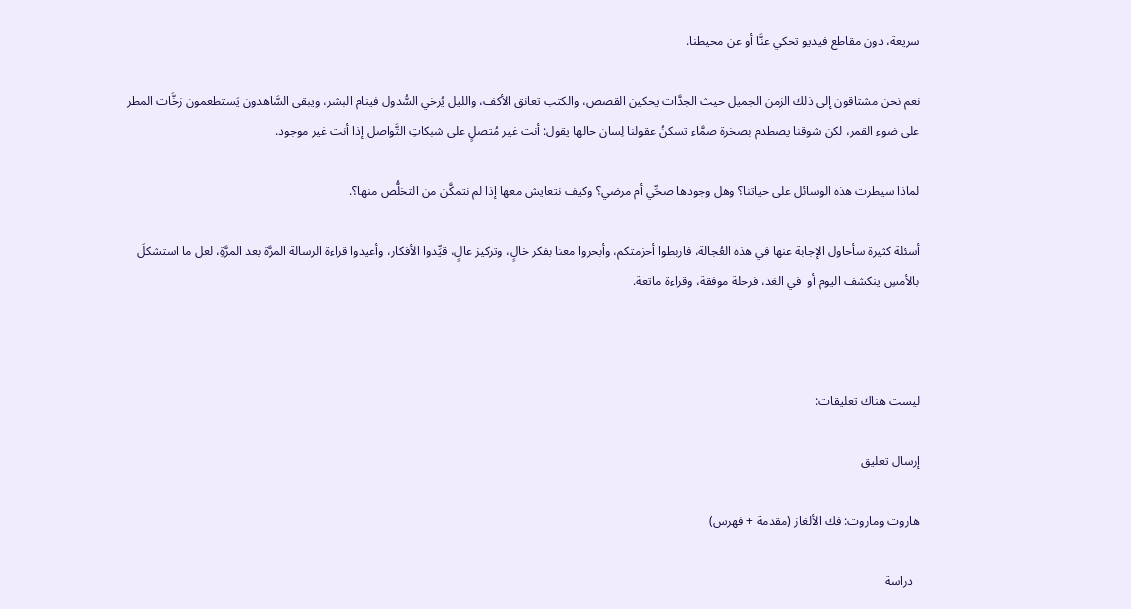سريعة، دون مقاطع فيديو تحكي عنَّا أو عن محيطنا.

نعم نحن مشتاقون إلى ذلك الزمن الجميل حيث الجدَّات يحكين القصص، والكتب تعانق الأكف، والليل يُرخي السُّدول فينام البشر، ويبقى السَّاهدون يَستطعمون زخَّات المطر على ضوء القمر، لكن شوقنا يصطدم بصخرة صمَّاء تسكنُ عقولنا لِسان حالها يقول: أنت غير مُتصلٍ على شبكاتِ التَّواصل إذا أنت غير موجود.

لماذا سيطرت هذه الوسائل على حياتنا؟ وهل وجودها صحِّي أم مرضي؟ وكيف نتعايش معها إذا لم نتمكَّن من التخلُّص منها؟.

أسئلة كثيرة سأحاول الإجابة عنها في هذه العُجالة، فاربطوا أحزمتكم، وأبحروا معنا بفكر خالٍ، وتركيز عالٍ، قيِّدوا الأفكار، وأعيدوا قراءة الرسالة المرَّة بعد المرَّةِ، لعل ما استشكلَ بالأمسِ ينكشف اليوم أو  في الغد، فرحلة موفقة، وقراءة ماتعة.



ليست هناك تعليقات:

إرسال تعليق

هاروت وماروت: فك الألغاز (مقدمة + فهرس)

  دراسة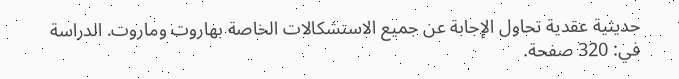حديثية عقدية تحاول الإجابة عن جميع الاستشكالات الخاصة بهاروت وماروت. الدراسة في: 320 صفحة.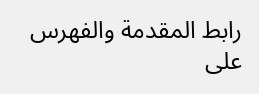رابط المقدمة والفهرس على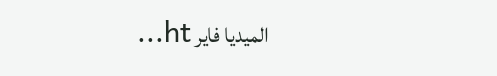الميديا فاير ht...